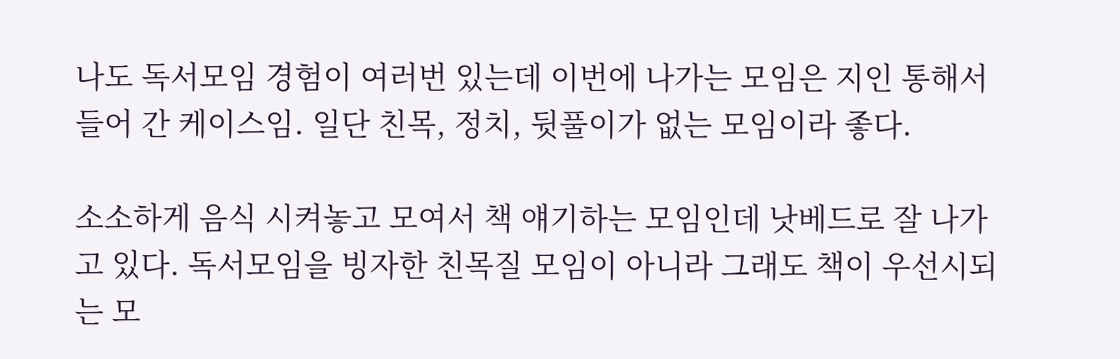나도 독서모임 경험이 여러번 있는데 이번에 나가는 모임은 지인 통해서 들어 간 케이스임. 일단 친목, 정치, 뒷풀이가 없는 모임이라 좋다.

소소하게 음식 시켜놓고 모여서 책 얘기하는 모임인데 낫베드로 잘 나가고 있다. 독서모임을 빙자한 친목질 모임이 아니라 그래도 책이 우선시되는 모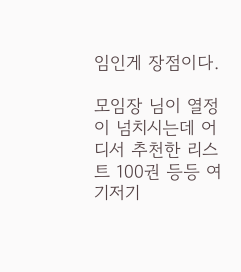임인게 장점이다.

모임장 님이 열정이 넘치시는데 어디서 추천한 리스트 100권 등등 여기저기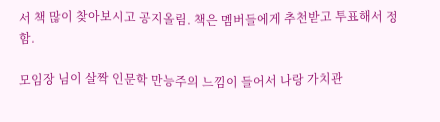서 책 많이 찾아보시고 공지올림. 책은 멤버들에게 추천받고 투표해서 정함.

모임장 님이 살짝 인문학 만능주의 느낌이 들어서 나랑 가치관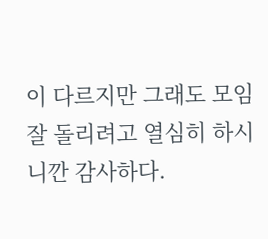이 다르지만 그래도 모임 잘 돌리려고 열심히 하시니깐 감사하다.